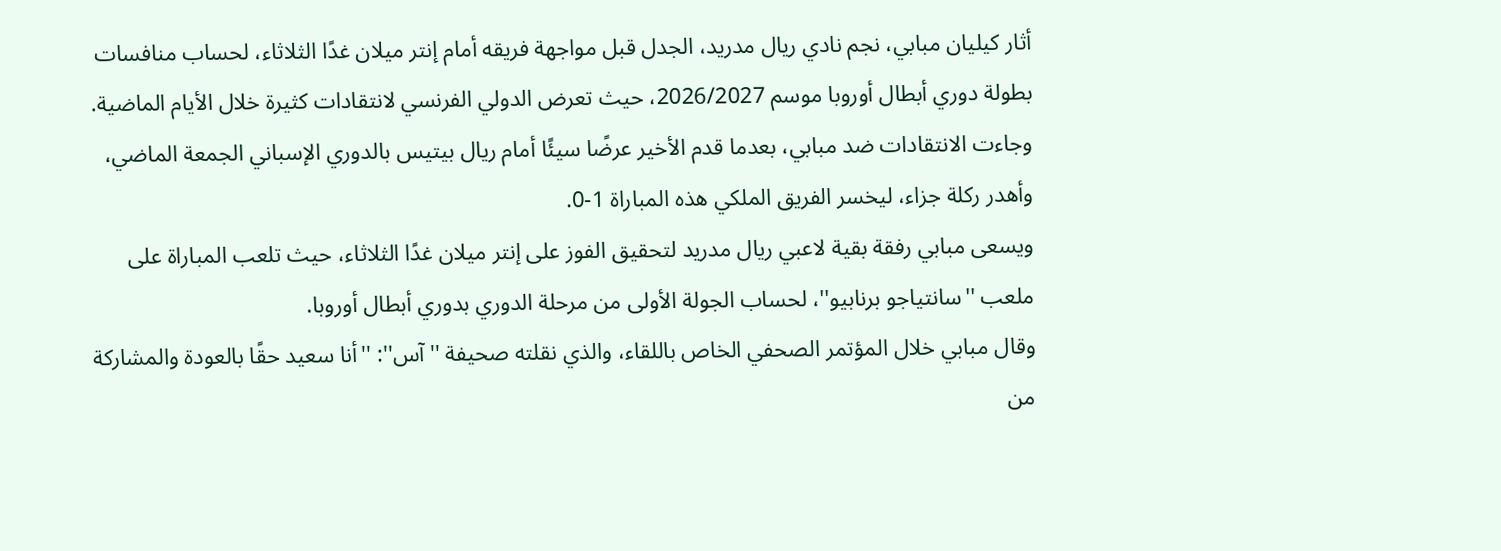أثار كيليان مبابي، نجم نادي ريال مدريد، الجدل قبل مواجهة فريقه أمام إنتر ميلان غدًا الثلاثاء، لحساب منافسات بطولة دوري أبطال أوروبا موسم 2026/2027، حيث تعرض الدولي الفرنسي لانتقادات كثيرة خلال الأيام الماضية.
وجاءت الانتقادات ضد مبابي، بعدما قدم الأخير عرضًا سيئًا أمام ريال بيتيس بالدوري الإسباني الجمعة الماضي، وأهدر ركلة جزاء، ليخسر الفريق الملكي هذه المباراة 1-0.
ويسعى مبابي رفقة بقية لاعبي ريال مدريد لتحقيق الفوز على إنتر ميلان غدًا الثلاثاء، حيث تلعب المباراة على ملعب ''سانتياجو برنابيو''، لحساب الجولة الأولى من مرحلة الدوري بدوري أبطال أوروبا.
وقال مبابي خلال المؤتمر الصحفي الخاص باللقاء، والذي نقلته صحيفة ''آس'': ''أنا سعيد حقًا بالعودة والمشاركة من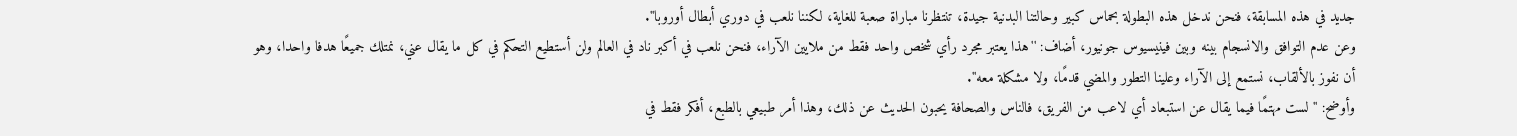جديد في هذه المسابقة، فنحن ندخل هذه البطولة بحماس كبير وحالتنا البدنية جيدة، تنتظرنا مباراة صعبة للغاية، لكننا نلعب في دوري أبطال أوروبا''.
وعن عدم التوافق والانسجام بينه وبين فينيسيوس جونيور، أضاف: ''هذا يعتبر مجرد رأي شخص واحد فقط من ملايين الآراء، فنحن نلعب في أكبر ناد في العالم ولن أستطيع التحكم في كل ما يقال عني، نمتلك جميعًا هدفا واحدا، وهو أن نفوز بالألقاب، نستمع إلى الآراء وعلينا التطور والمضي قدمًا، ولا مشكلة معه''.
وأوضح: ''لست مهتمًا فيما يقال عن استبعاد أي لاعب من الفريق، فالناس والصحافة يحبون الحديث عن ذلك، وهذا أمر طبيعي بالطبع، أفكر فقط في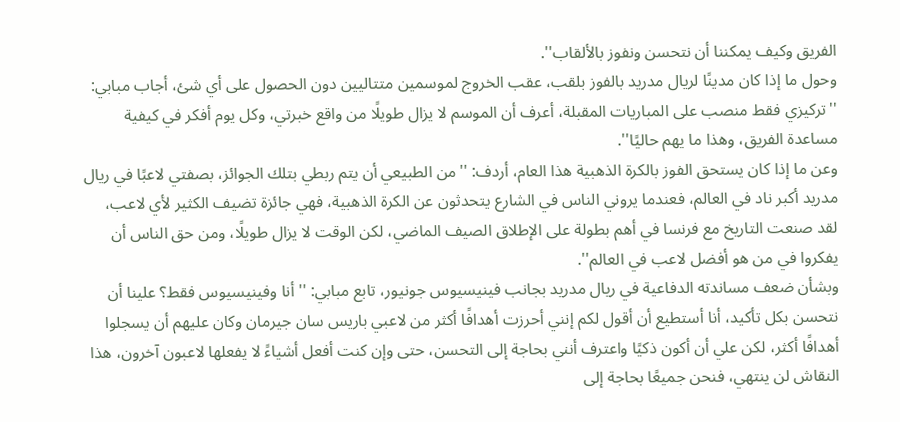الفريق وكيف يمكننا أن نتحسن ونفوز بالألقاب''.
وحول ما إذا كان مدينًا لريال مدريد بالفوز بلقب، عقب الخروج لموسمين متتاليين دون الحصول على أي شئ، أجاب مبابي: ''تركيزي فقط منصب على المباريات المقبلة، أعرف أن الموسم لا يزال طويلًا من واقع خبرتي، وكل يوم أفكر في كيفية مساعدة الفريق، وهذا ما يهم حاليًا''.
وعن ما إذا كان يستحق الفوز بالكرة الذهبية هذا العام، أردف: ''من الطبيعي أن يتم ربطي بتلك الجوائز، بصفتي لاعبًا في ريال مدريد أكبر ناد في العالم، فعندما يروني الناس في الشارع يتحدثون عن الكرة الذهبية، فهي جائزة تضيف الكثير لأي لاعب، لقد صنعت التاريخ مع فرنسا في أهم بطولة على الإطلاق الصيف الماضي، لكن الوقت لا يزال طويلًا، ومن حق الناس أن يفكروا في من هو أفضل لاعب في العالم''.
وبشأن ضعف مساندته الدفاعية في ريال مدريد بجانب فينيسيوس جونيور، تابع مبابي: ''أنا وفينيسيوس فقط؟ علينا أن نتحسن بكل تأكيد، أنا أستطيع أن أقول لكم إنني أحرزت أهدافًا أكثر من لاعبي باريس سان جيرمان وكان عليهم أن يسجلوا أهدافًا أكثر، لكن علي أن أكون ذكيًا واعترف أنني بحاجة إلى التحسن، حتى وإن كنت أفعل أشياءً لا يفعلها لاعبون آخرون، هذا النقاش لن ينتهي، فنحن جميعًا بحاجة إلى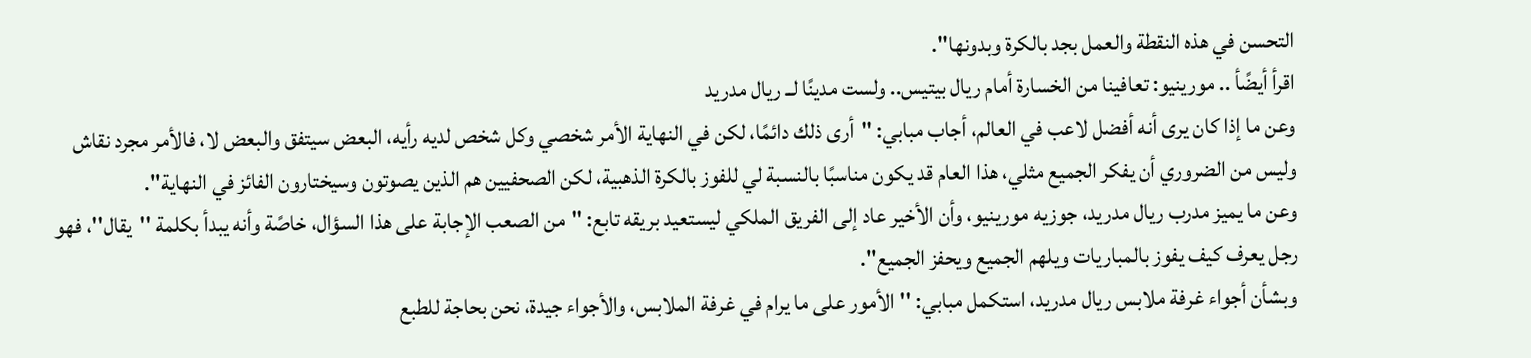التحسن في هذه النقطة والعمل بجد بالكرة وبدونها''.
اقرأ أيضًأ .. مورينيو: تعافينا من الخسارة أمام ريال بيتيس.. ولست مدينًا لــ ريال مدريد
وعن ما إذا كان يرى أنه أفضل لاعب في العالم، أجاب مبابي: ''أرى ذلك دائمًا، لكن في النهاية الأمر شخصي وكل شخص لديه رأيه، البعض سيتفق والبعض لا، فالأمر مجرد نقاش وليس من الضروري أن يفكر الجميع مثلي، هذا العام قد يكون مناسبًا بالنسبة لي للفوز بالكرة الذهبية، لكن الصحفيين هم الذين يصوتون وسيختارون الفائز في النهاية''.
وعن ما يميز مدرب ريال مدريد، جوزيه مورينيو، وأن الأخير عاد إلى الفريق الملكي ليستعيد بريقه تابع: ''من الصعب الإجابة على هذا السؤال، خاصًة وأنه يبدأ بكلمة ''يقال''، فهو رجل يعرف كيف يفوز بالمباريات ويلهم الجميع ويحفز الجميع''.
وبشأن أجواء غرفة ملابس ريال مدريد، استكمل مبابي: ''الأمور على ما يرام في غرفة الملابس، والأجواء جيدة، نحن بحاجة للطبع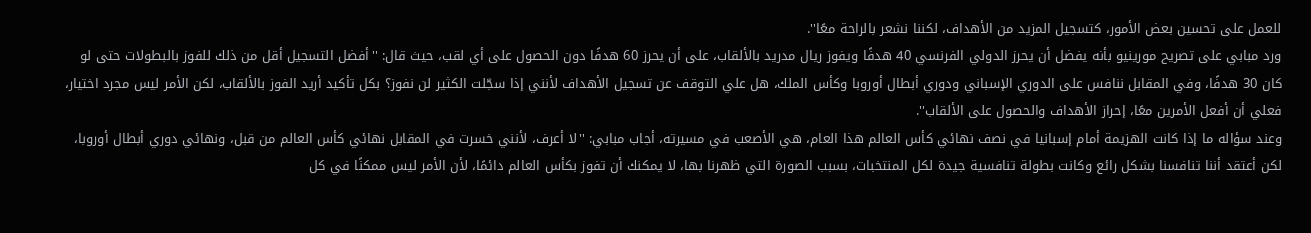للعمل على تحسين بعض الأمور، كتسجيل المزيد من الأهداف، لكننا نشعر بالراحة معًا''.
ورد مبابي على تصريح مورينيو بأنه يفضل أن يحرز الدولي الفرنسي 40 هدفًا ويفوز ريال مدريد بالألقاب، على أن يحرز 60 هدفًا دون الحصول على أي لقب، حيث قال: ''أفضل التسجيل أقل من ذلك للفوز بالبطولات حتى لو كان 30 هدفًا، وفي المقابل ننافس على الدوري الإسباني ودوري أبطال أوروبا وكأس الملك، هل علي التوقف عن تسجيل الأهداف لأنني إذا سجّلت الكثير لن نفوز؟ بكل تأكيد أريد الفوز بالألقاب، لكن الأمر ليس مجرد اختيار، فعلي أن أفعل الأمرين معًا، إحراز الأهداف والحصول على الألقاب''.
وعند سؤاله ما إذا كانت الهزيمة أمام إسبانيا في نصف نهائي كأس العالم هذا العام، هي الأصعب في مسيرته، أجاب مبابي: ''لا أعرف، لأنني خسرت في المقابل نهائي كأس العالم من قبل، ونهائي دوري أبطال أوروبا، لكن أعتقد أننا تنافسنا بشكل رائع وكانت بطولة تنافسية جيدة لكل المنتخبات، بسبب الصورة التي ظهرنا بها، لا يمكنك أن تفوز بكأس العالم دائمًا، لأن الأمر ليس ممكنًا في كل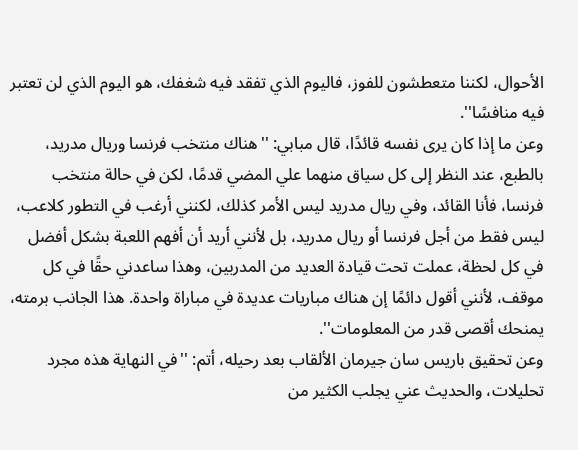الأحوال، لكننا متعطشون للفوز، فاليوم الذي تفقد فيه شغفك، هو اليوم الذي لن تعتبر فيه منافسًا''.
وعن ما إذا كان يرى نفسه قائدًا، قال مبابي: ''هناك منتخب فرنسا وريال مدريد، بالطبع، عند النظر إلى كل سياق منهما علي المضي قدمًا، لكن في حالة منتخب فرنسا، فأنا القائد، وفي ريال مدريد ليس الأمر كذلك، لكنني أرغب في التطور كلاعب، ليس فقط من أجل فرنسا أو ريال مدريد، بل لأنني أريد أن أفهم اللعبة بشكل أفضل في كل لحظة، عملت تحت قيادة العديد من المدربين، وهذا ساعدني حقًا في كل موقف، لأنني أقول دائمًا إن هناك مباريات عديدة في مباراة واحدة. هذا الجانب برمته، يمنحك أقصى قدر من المعلومات''.
وعن تحقيق باريس سان جيرمان الألقاب بعد رحيله، أتم: ''في النهاية هذه مجرد تحليلات، والحديث عني يجلب الكثير من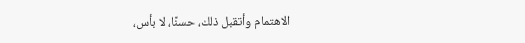الاهتمام وأتقبل ذلك، حسنًا، لا بأس،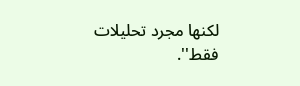لكنها مجرد تحليلات فقط''.